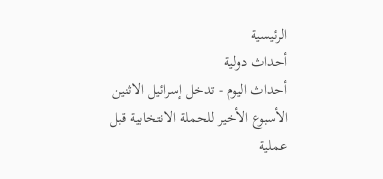الرئيسية
أحداث دولية
أحداث اليوم - تدخل إسرائيل الاثنين الأسبوع الأخير للحملة الانتخابية قبل عملية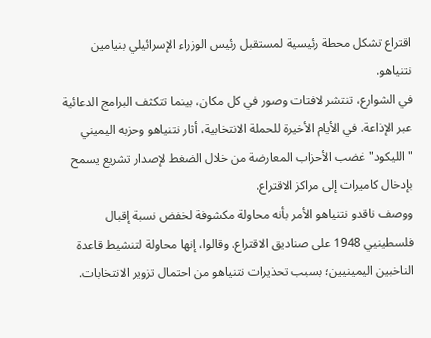اقتراع تشكل محطة رئيسية لمستقبل رئيس الوزراء الإسرائيلي بنيامين نتنياهو.
في الشوارع، تنتشر لافتات وصور في كل مكان، بينما تتكثف البرامج الدعائية عبر الإذاعة. في الأيام الأخيرة للحملة الانتخابية، أثار نتنياهو وحزبه اليميني "الليكود" غضب الأحزاب المعارضة من خلال الضغط لإصدار تشريع يسمح بإدخال كاميرات إلى مراكز الاقتراع.
ووصف ناقدو نتنياهو الأمر بأنه محاولة مكشوفة لخفض نسبة إقبال فلسطينيي 1948 على صناديق الاقتراع. وقالوا، إنها محاولة لتنشيط قاعدة الناخبين اليمينيين؛ بسبب تحذيرات نتنياهو من احتمال تزوير الانتخابات.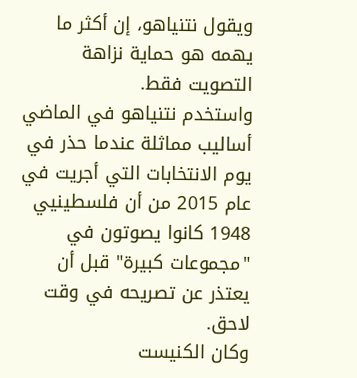ويقول نتنياهو، إن أكثر ما يهمه هو حماية نزاهة التصويت فقط.
واستخدم نتنياهو في الماضي أساليب مماثلة عندما حذر في يوم الانتخابات التي أجريت في عام 2015 من أن فلسطينيي 1948 كانوا يصوتون في "مجموعات كبيرة" قبل أن يعتذر عن تصريحه في وقت لاحق.
وكان الكنيست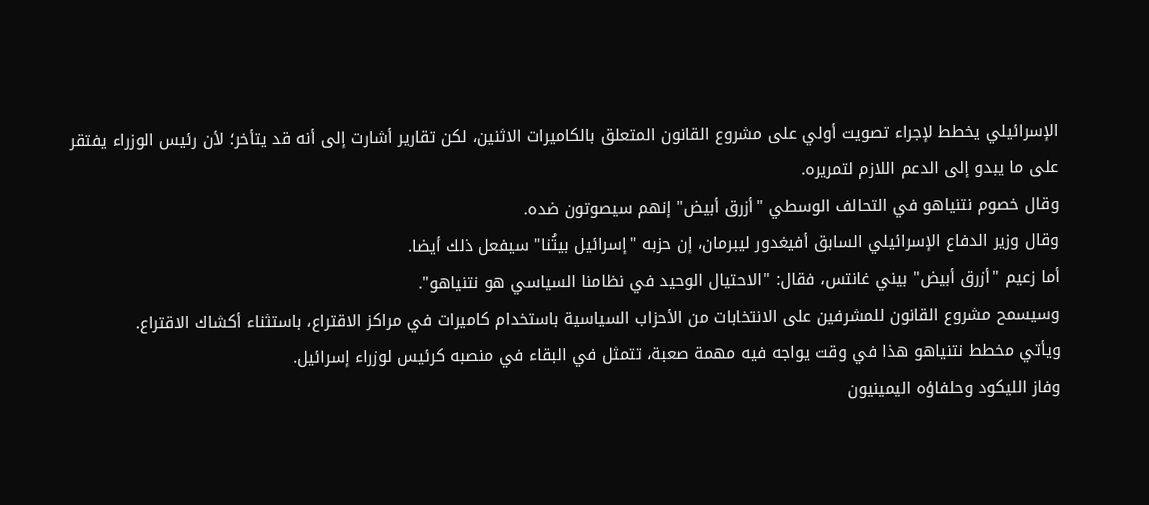الإسرائيلي يخطط لإجراء تصويت أولي على مشروع القانون المتعلق بالكاميرات الاثنين، لكن تقارير أشارت إلى أنه قد يتأخر؛ لأن رئيس الوزراء يفتقر على ما يبدو إلى الدعم اللازم لتمريره.
وقال خصوم نتنياهو في التحالف الوسطي "أزرق أبيض" إنهم سيصوتون ضده.
وقال وزير الدفاع الإسرائيلي السابق أفيغدور ليبرمان، إن حزبه "إسرائيل بيتُنا" سيفعل ذلك أيضا.
أما زعيم "أزرق أبيض" بيني غانتس، فقال: "الاحتيال الوحيد في نظامنا السياسي هو نتنياهو".
وسيسمح مشروع القانون للمشرفين على الانتخابات من الأحزاب السياسية باستخدام كاميرات في مراكز الاقتراع، باستثناء أكشاك الاقتراع.
ويأتي مخطط نتنياهو هذا في وقت يواجه فيه مهمة صعبة، تتمثل في البقاء في منصبه كرئيس لوزراء إسرائيل.
وفاز الليكود وحلفاؤه اليمينيون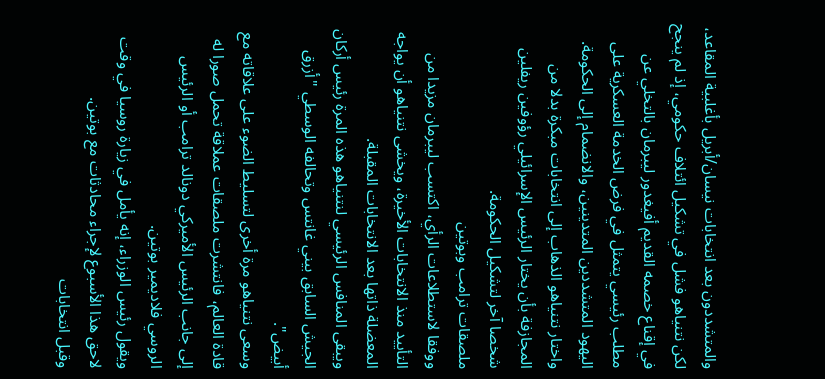والمتشددون بعد انتخابات نيسان/أبريل بأغلبية المقاعد، لكن نتنياهو فشل في تشكيل ائتلاف حكومي، إذ لم ينجح في إقناع خصمه القديم أفيغدور ليبرمان بالتخلي عن مطلب رئيسي يتمثل في فرض الخدمة العسكرية على اليهود المتشددين المتدينين، والانضمام إلى الحكومة.
واختار نتنياهو الذهاب إلى انتخابات مبكرة بدلا من المجازفة بأن يختار الرئيس الإسرائيلي رؤوفين ريفلين شخصا آخر لتشكيل الحكومة.
ملصقات ترامب وبوتين
ووفقا لاستطلاعات الرأي، اكتسب ليبرمان مزيدا من التأييد منذ الانتخابات الأخيرة، ويخشى نتنياهو أن يواجه المعضلة ذاتها بعد الانتخابات المقبلة.
ويبقى المنافس الرئيسي لنتنياهو هذه المرة رئيس أركان الجيش السابق بيني غانتس وتحالفه الوسطي "أزرق أبيض".
وسعى نتنياهو مرة أخرى لتسليط الضوء على علاقاته مع قادة العالم، فانتشرت ملصقات عملاقة تحمل صورا له إلى جانب الرئيس الأميركي دونالد ترامب أو الرئيس الروسي فلاديمير بوتين.
ويقول رئيس الوزراء، إنه يأمل في زيارة روسيا في وقت لاحق هذا الأسبوع لإجراء محادثات مع بوتين.
وقبل انتخابات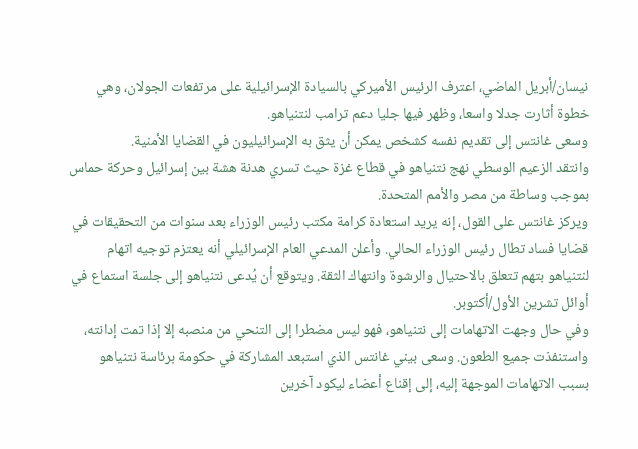نيسان/أبريل الماضي، اعترف الرئيس الأميركي بالسيادة الإسرائيلية على مرتفعات الجولان، وهي خطوة أثارت جدلا واسعا، وظهر فيها جليا دعم ترامب لنتنياهو.
وسعى غانتس إلى تقديم نفسه كشخص يمكن أن يثق به الإسرائيليون في القضايا الأمنية.
وانتقد الزعيم الوسطي نهج نتنياهو في قطاع غزة حيث تسري هدنة هشة بين إسرائيل وحركة حماس بموجب وساطة من مصر والأمم المتحدة.
ويركز غانتس على القول، إنه يريد استعادة كرامة مكتب رئيس الوزراء بعد سنوات من التحقيقات في قضايا فساد تطال رئيس الوزراء الحالي. وأعلن المدعي العام الإسرائيلي أنه يعتزم توجيه اتهام لنتنياهو بتهم تتعلق بالاحتيال والرشوة وانتهاك الثقة. ويتوقع أن يُدعى نتنياهو إلى جلسة استماع في أوائل تشرين الأول/أكتوبر.
وفي حال وجهت الاتهامات إلى نتنياهو، فهو ليس مضطرا إلى التنحي من منصبه إلا إذا تمت إدانته، واستنفذت جميع الطعون. وسعى بيني غانتس الذي استبعد المشاركة في حكومة برئاسة نتنياهو بسبب الاتهامات الموجهة إليه، إلى إقناع أعضاء ليكود آخرين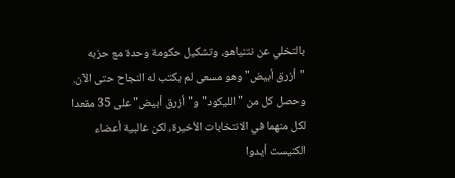بالتخلي عن نتنياهو، وتشكيل حكومة وحدة مع حزبه "أزرق أبيض" وهو مسعى لم يكتب له النجاح حتى الآن.
وحصل كل من "الليكود" و"أزرق أبيض" على 35 مقعدا لكل منهما في الانتخابات الأخيرة، لكن غالبية أعضاء الكنيست أيدوا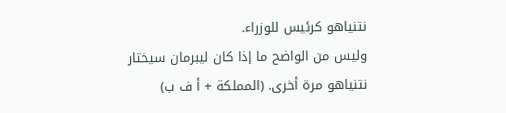نتنياهو كرئيس للوزراء.
وليس من الواضح ما إذا كان ليبرمان سيختار نتنياهو مرة أخرى. (المملكة + أ ف ب)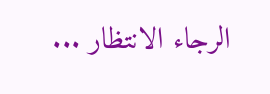الرجاء الانتظار ...